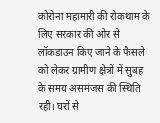कोरोना महामारी की रोकथाम के लिए सरकार की ओर से लॉकडाउन किए जाने के फैसले को लेकर ग्रामीण क्षेत्रों में सुबह के समय असमंजस की स्थिति रही। घरों से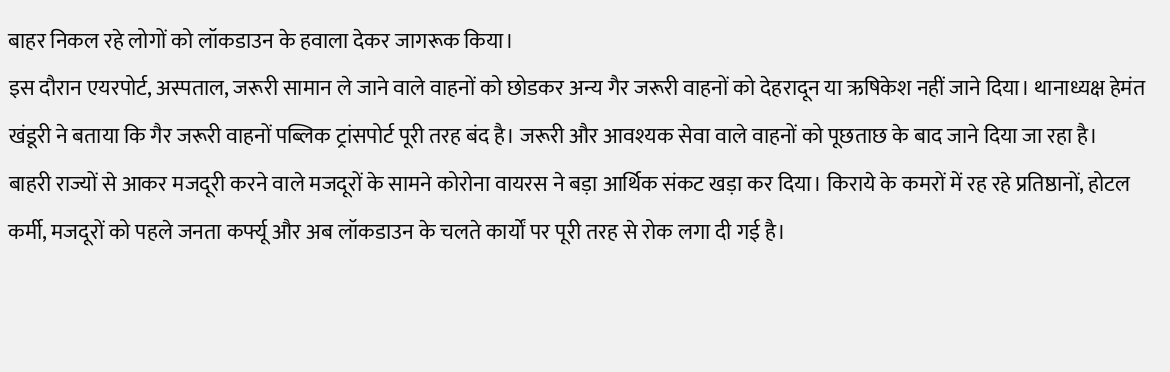बाहर निकल रहे लोगों को लॉकडाउन के हवाला देकर जागरूक किया।
इस दौरान एयरपोर्ट, अस्पताल, जरूरी सामान ले जाने वाले वाहनों को छोडकर अन्य गैर जरूरी वाहनों को देहरादून या ऋषिकेश नहीं जाने दिया। थानाध्यक्ष हेमंत खंडूरी ने बताया कि गैर जरूरी वाहनों पब्लिक ट्रांसपोर्ट पूरी तरह बंद है। जरूरी और आवश्यक सेवा वाले वाहनों को पूछताछ के बाद जाने दिया जा रहा है।
बाहरी राज्यों से आकर मजदूरी करने वाले मजदूरों के सामने कोरोना वायरस ने बड़ा आर्थिक संकट खड़ा कर दिया। किराये के कमरों में रह रहे प्रतिष्ठानों, होटल कर्मी, मजदूरों को पहले जनता कर्फ्यू और अब लॉकडाउन के चलते कार्यों पर पूरी तरह से रोक लगा दी गई है।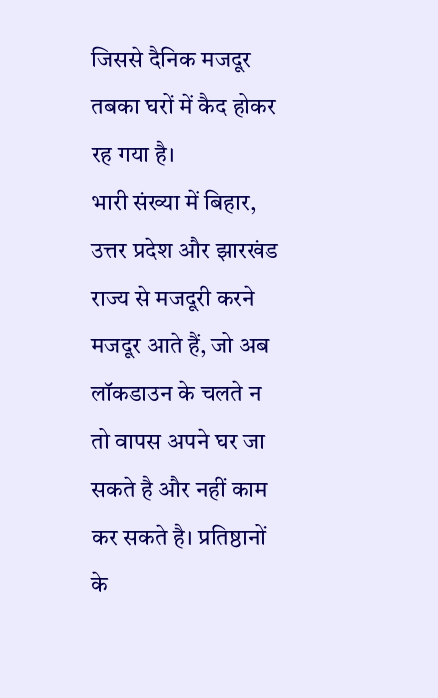जिससे दैनिक मजदूर तबका घरों में कैद होकर रह गया है।
भारी संख्या में बिहार, उत्तर प्रदेश और झारखंड राज्य से मजदूरी करने मजदूर आते हैं, जो अब लॉकडाउन के चलते न तो वापस अपने घर जा सकते है और नहीं काम कर सकते है। प्रतिष्ठानों के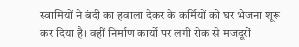स्वामियों ने बंदी का हवाला देकर के कर्मियों को घर भेजना शूरू कर दिया है। वहीं निर्माण कार्यो पर लगी रोक से मजदूरों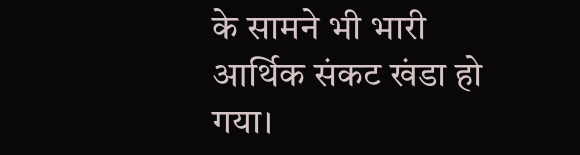के सामने भी भारी आर्थिक संकट खंडा हो गया।